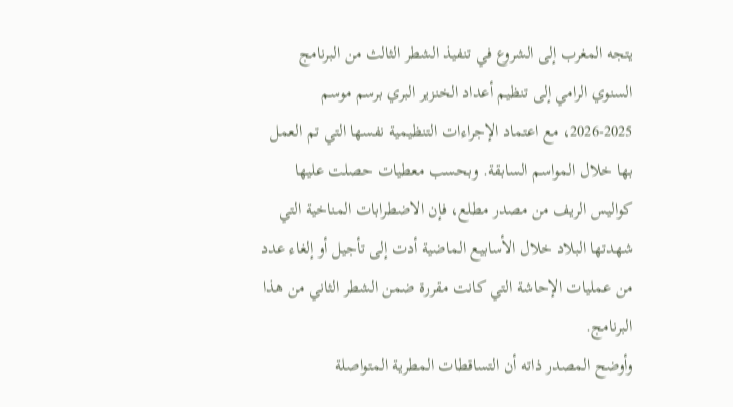يتجه المغرب إلى الشروع في تنفيذ الشطر الثالث من البرنامج السنوي الرامي إلى تنظيم أعداد الخنزير البري برسم موسم 2025-2026، مع اعتماد الإجراءات التنظيمية نفسها التي تم العمل بها خلال المواسم السابقة. وبحسب معطيات حصلت عليها كواليس الريف من مصدر مطلع، فإن الاضطرابات المناخية التي شهدتها البلاد خلال الأسابيع الماضية أدت إلى تأجيل أو إلغاء عدد من عمليات الإحاشة التي كانت مقررة ضمن الشطر الثاني من هذا البرنامج.
وأوضح المصدر ذاته أن التساقطات المطرية المتواصلة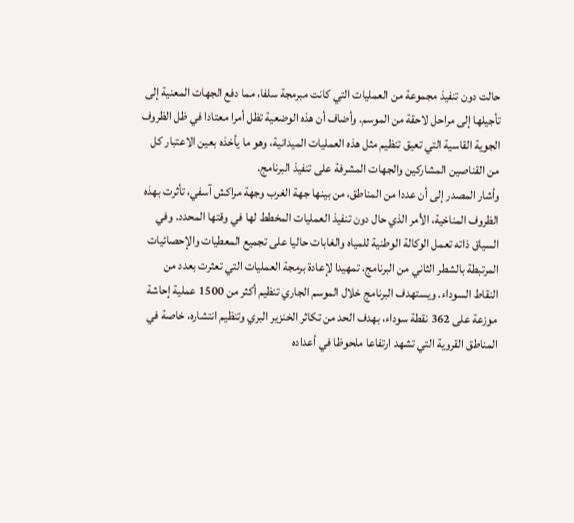حالت دون تنفيذ مجموعة من العمليات التي كانت مبرمجة سلفا، مما دفع الجهات المعنية إلى تأجيلها إلى مراحل لاحقة من الموسم. وأضاف أن هذه الوضعية تظل أمرا معتادا في ظل الظروف الجوية القاسية التي تعيق تنظيم مثل هذه العمليات الميدانية، وهو ما يأخذه بعين الاعتبار كل من القناصين المشاركين والجهات المشرفة على تنفيذ البرنامج.
وأشار المصدر إلى أن عددا من المناطق، من بينها جهة الغرب وجهة مراكش آسفي، تأثرت بهذه الظروف المناخية، الأمر الذي حال دون تنفيذ العمليات المخطط لها في وقتها المحدد. وفي السياق ذاته تعمل الوكالة الوطنية للمياه والغابات حاليا على تجميع المعطيات والإحصائيات المرتبطة بالشطر الثاني من البرنامج، تمهيدا لإعادة برمجة العمليات التي تعثرت بعدد من النقاط السوداء. ويستهدف البرنامج خلال الموسم الجاري تنظيم أكثر من 1500 عملية إحاشة موزعة على 362 نقطة سوداء، بهدف الحد من تكاثر الخنزير البري وتنظيم انتشاره، خاصة في المناطق القروية التي تشهد ارتفاعا ملحوظا في أعداده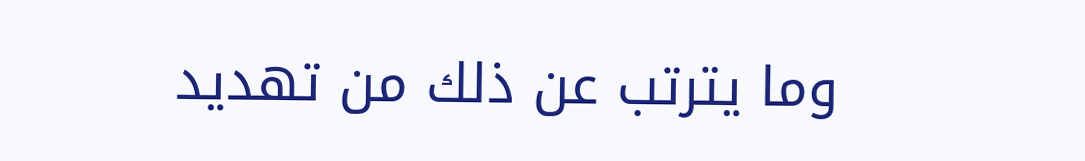وما يترتب عن ذلك من تهديد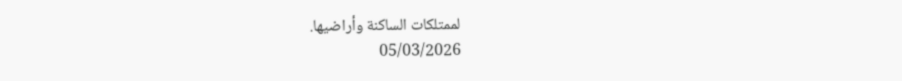لممتلكات الساكنة وأراضيها.
05/03/2026